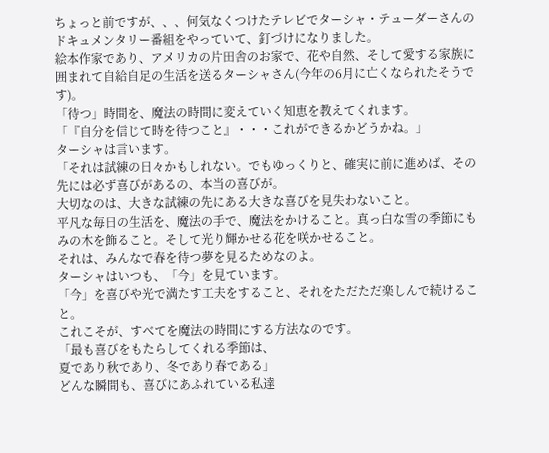ちょっと前ですが、、、何気なくつけたテレビでターシャ・テューダーさんのドキュメンタリー番組をやっていて、釘づけになりました。
絵本作家であり、アメリカの片田舎のお家で、花や自然、そして愛する家族に囲まれて自給自足の生活を送るターシャさん(今年の6月に亡くなられたそうです)。
「待つ」時間を、魔法の時間に変えていく知恵を教えてくれます。
「『自分を信じて時を待つこと』・・・これができるかどうかね。」
ターシャは言います。
「それは試練の日々かもしれない。でもゆっくりと、確実に前に進めば、その先には必ず喜びがあるの、本当の喜びが。
大切なのは、大きな試練の先にある大きな喜びを見失わないこと。
平凡な毎日の生活を、魔法の手で、魔法をかけること。真っ白な雪の季節にもみの木を飾ること。そして光り輝かせる花を咲かせること。
それは、みんなで春を待つ夢を見るためなのよ。
ターシャはいつも、「今」を見ています。
「今」を喜びや光で満たす工夫をすること、それをただただ楽しんで続けること。
これこそが、すべてを魔法の時間にする方法なのです。
「最も喜びをもたらしてくれる季節は、
夏であり秋であり、冬であり春である」
どんな瞬間も、喜びにあふれている私達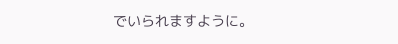でいられますように。